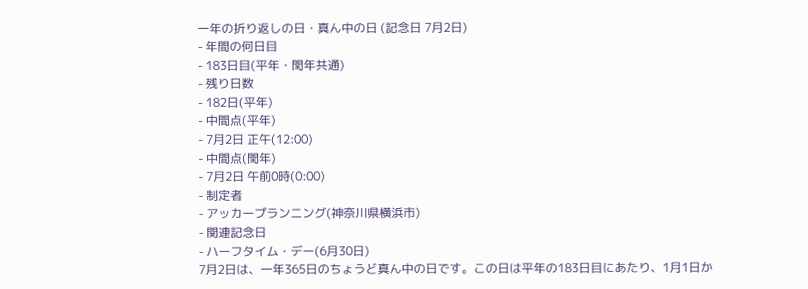一年の折り返しの日・真ん中の日 (記念日 7月2日)
- 年間の何日目
- 183日目(平年・閏年共通)
- 残り日数
- 182日(平年)
- 中間点(平年)
- 7月2日 正午(12:00)
- 中間点(閏年)
- 7月2日 午前0時(0:00)
- 制定者
- アッカープランニング(神奈川県横浜市)
- 関連記念日
- ハーフタイム・デー(6月30日)
7月2日は、一年365日のちょうど真ん中の日です。この日は平年の183日目にあたり、1月1日か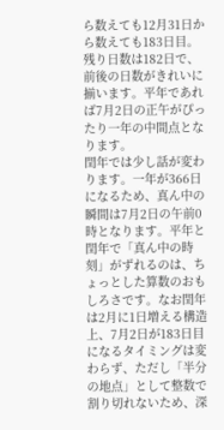ら数えても12月31日から数えても183日目。残り日数は182日で、前後の日数がきれいに揃います。平年であれば7月2日の正午がぴったり一年の中間点となります。
閏年では少し話が変わります。一年が366日になるため、真ん中の瞬間は7月2日の午前0時となります。平年と閏年で「真ん中の時刻」がずれるのは、ちょっとした算数のおもしろさです。なお閏年は2月に1日増える構造上、7月2日が183日目になるタイミングは変わらず、ただし「半分の地点」として整数で割り切れないため、深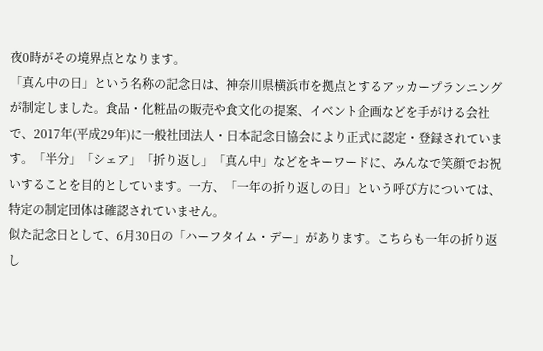夜0時がその境界点となります。
「真ん中の日」という名称の記念日は、神奈川県横浜市を拠点とするアッカープランニングが制定しました。食品・化粧品の販売や食文化の提案、イベント企画などを手がける会社で、2017年(平成29年)に一般社団法人・日本記念日協会により正式に認定・登録されています。「半分」「シェア」「折り返し」「真ん中」などをキーワードに、みんなで笑顔でお祝いすることを目的としています。一方、「一年の折り返しの日」という呼び方については、特定の制定団体は確認されていません。
似た記念日として、6月30日の「ハーフタイム・デー」があります。こちらも一年の折り返し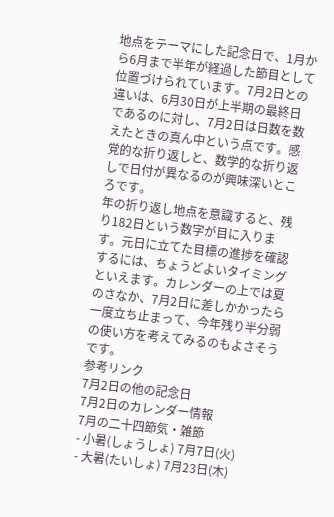地点をテーマにした記念日で、1月から6月まで半年が経過した節目として位置づけられています。7月2日との違いは、6月30日が上半期の最終日であるのに対し、7月2日は日数を数えたときの真ん中という点です。感覚的な折り返しと、数学的な折り返しで日付が異なるのが興味深いところです。
年の折り返し地点を意識すると、残り182日という数字が目に入ります。元日に立てた目標の進捗を確認するには、ちょうどよいタイミングといえます。カレンダーの上では夏のさなか、7月2日に差しかかったら一度立ち止まって、今年残り半分弱の使い方を考えてみるのもよさそうです。
参考リンク
7月2日の他の記念日
7月2日のカレンダー情報
7月の二十四節気・雑節
- 小暑(しょうしょ) 7月7日(火)
- 大暑(たいしょ) 7月23日(木)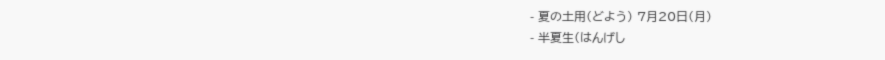- 夏の土用(どよう) 7月20日(月)
- 半夏生(はんげし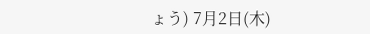ょう) 7月2日(木)